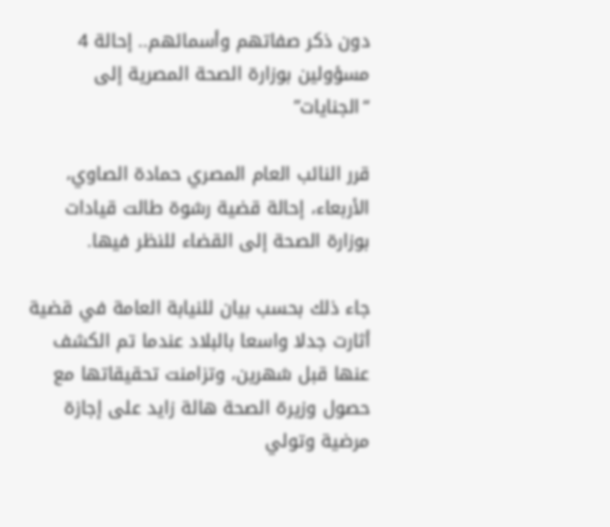دون ذكر صفاتهم وأسمائهم.. إحالة 4 مسؤولين بوزارة الصحة المصرية إلى “الجنايات”

قرر النائب العام المصري حمادة الصاوي، الأربعاء، إحالة قضية رشوة طالت قيادات بوزارة الصحة إلى القضاء للنظر فيها.

جاء ذلك بحسب بيان للنيابة العامة في قضية أثارت جدلا واسعا بالبلاد عندما تم الكشف عنها قبل شهرين، وتزامنت تحقيقاتها مع حصول وزيرة الصحة هالة زايد على إجازة مرضية وتولي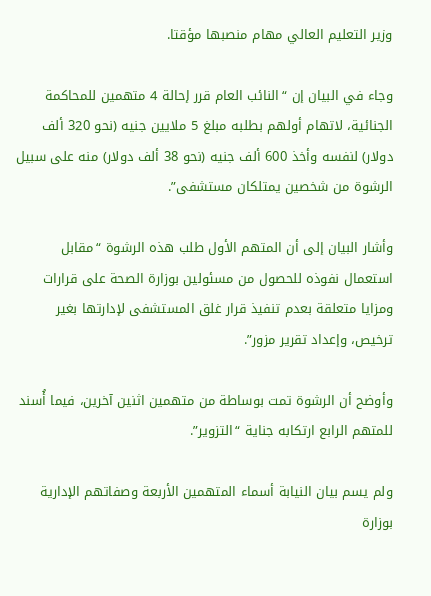وزير التعليم العالي مهام منصبها مؤقتا.

وجاء في البيان إن “النائب العام قرر إحالة 4 متهمين للمحاكمة الجنائية، لاتهام أولهم بطلبه مبلغ 5 ملايين جنيه (نحو 320 ألف دولار) لنفسه وأخذ 600 ألف جنيه (نحو 38 ألف دولار) منه على سبيل الرشوة من شخصين يمتلكان مستشفى”.

وأشار البيان إلى أن المتهم الأول طلب هذه الرشوة “مقابل استعمال نفوذه للحصول من مسئولين بوزارة الصحة على قرارات ومزايا متعلقة بعدم تنفيذ قرار غلق المستشفى لإدارتها بغير ترخيص، وإعداد تقرير مزور”.

وأوضح أن الرشوة تمت بوساطة من متهمين اثنين آخرين، فيما أُسند للمتهم الرابع ارتكابه جناية “التزوير”.

ولم يسم بيان النيابة أسماء المتهمين الأربعة وصفاتهم الإدارية بوزارة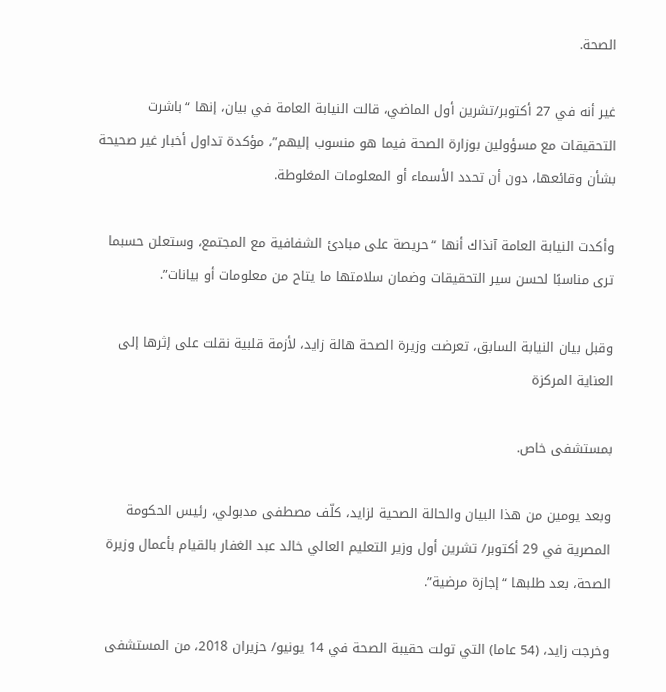الصحة.

غير أنه في 27 أكتوبر/تشرين أول الماضي، قالت النيابة العامة في بيان، إنها “باشرت التحقيقات مع مسؤولين بوزارة الصحة فيما هو منسوب إليهم”، مؤكدة تداول أخبار غير صحيحة بشأن وقائعها، دون أن تحدد الأسماء أو المعلومات المغلوطة.

وأكدت النيابة العامة آنذاك أنها “حريصة على مبادئ الشفافية مع المجتمع، وستعلن حسبما ترى مناسبًا لحسن سير التحقيقات وضمان سلامتها ما يتاح من معلومات أو بيانات”.

وقبل بيان النيابة السابق، تعرضت وزيرة الصحة هالة زايد، لأزمة قلبية نقلت على إثرها إلى العناية المركزة

بمستشفى خاص.

وبعد يومين من هذا البيان والحالة الصحية لزايد، كلّف مصطفى مدبولي، رئيس الحكومة المصرية في 29 أكتوبر/ تشرين أول وزير التعليم العالي خالد عبد الغفار بالقيام بأعمال وزيرة الصحة، بعد طلبها “إجازة مرضية”.

وخرجت زايد، (54 عاما) التي تولت حقيبة الصحة في 14 يونيو/ حزيران 2018، من المستشفى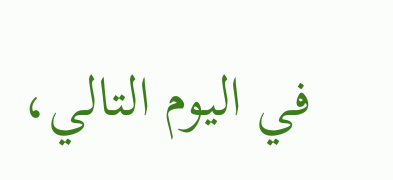في اليوم التالي،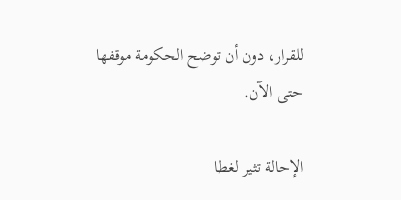للقرار، دون أن توضح الحكومة موقفها حتى الآن.

الإحالة تثير لغطا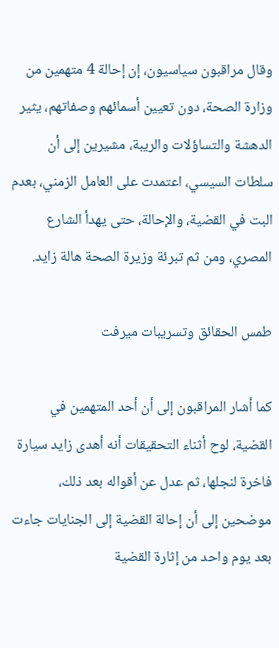وقال مراقبون سياسيون، إن إحالة 4 متهمين من وزارة الصحة، دون تعيين أسمائهم وصفاتهم، يثير الدهشة والتساؤلات والريبة، مشيرين إلى أن سلطات السيسي، اعتمدت على العامل الزمني، بعدم البت في القضية، والإحالة، حتى يهدأ الشارع المصري، ومن ثم تبرئة وزيرة الصحة هالة زايد.

طمس الحقائق وتسريبات ميرفت

كما أشار المراقبون إلى أن أحد المتهمين في القضية، لوح أثناء التحقيقات أنه أهدى زايد سيارة فاخرة لنجلها، ثم عدل عن أقواله بعد ذلك، موضحين إلى أن إحالة القضية إلى الجنايات جاءت بعد يوم واحد من إثارة القضية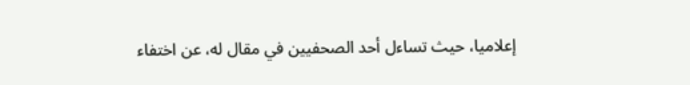إعلاميا، حيث تساءل أحد الصحفيين في مقال له، عن اختفاء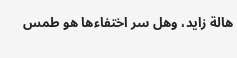هالة زايد، وهل سر اختفاءها هو طمس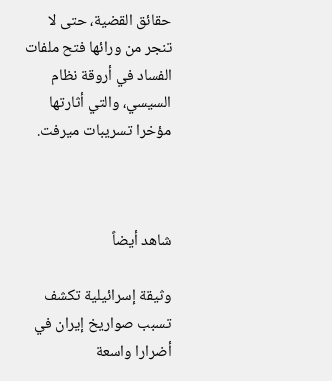حقائق القضية، حتى لا تنجر من ورائها فتح ملفات الفساد في أروقة نظام السيسي، والتي أثارتها مؤخرا تسريبات ميرفت.



شاهد أيضاً

وثيقة إسرائيلية تكشف تسبب صواريخ إيران في أضرارا واسعة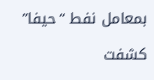بمعامل نفط “حيفا”

كشفت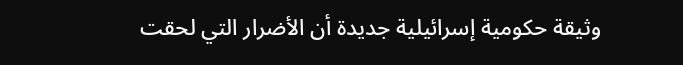وثيقة حكومية إسرائيلية جديدة أن الأضرار التي لحقت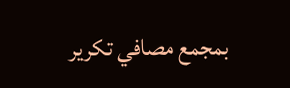بمجمع مصافي تكرير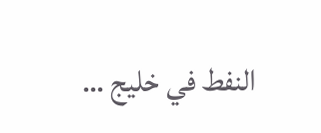النفط في خليج …